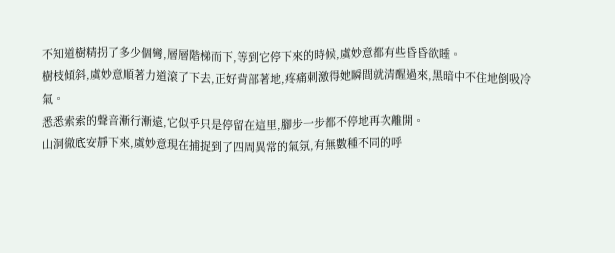不知道樹精拐了多少個彎,層層階梯而下,等到它停下來的時候,虞妙意都有些昏昏欲睡。
樹枝傾斜,虞妙意順著力道滾了下去,正好背部著地,疼痛刺激得她瞬間就清醒過來,黑暗中不住地倒吸冷氣。
悉悉索索的聲音漸行漸遠,它似乎只是停留在這里,腳步一步都不停地再次離開。
山洞徹底安靜下來,虞妙意現在捕捉到了四周異常的氣氛,有無數種不同的呼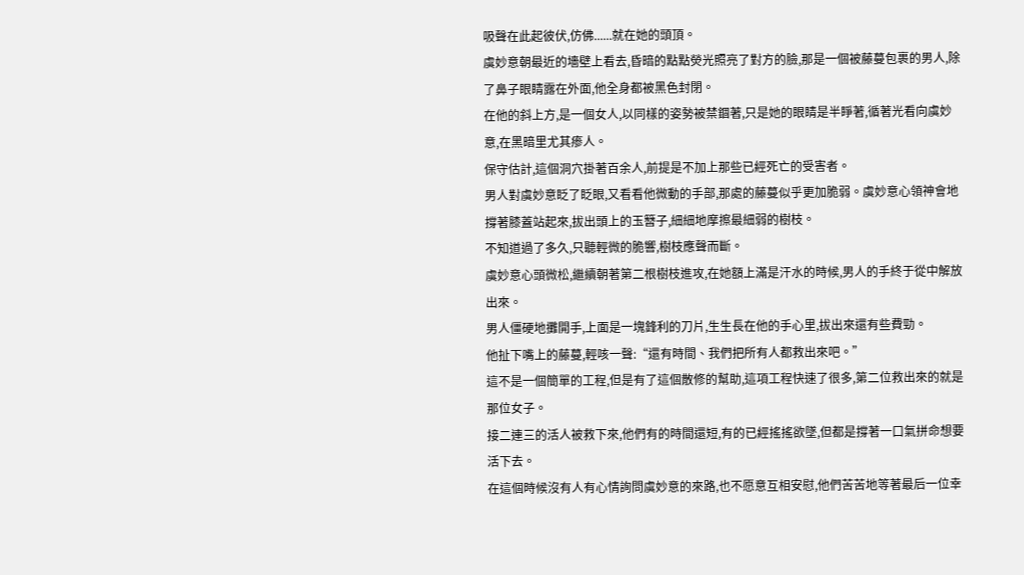吸聲在此起彼伏,仿佛......就在她的頭頂。
虞妙意朝最近的墻壁上看去,昏暗的點點熒光照亮了對方的臉,那是一個被藤蔓包裹的男人,除了鼻子眼睛露在外面,他全身都被黑色封閉。
在他的斜上方,是一個女人,以同樣的姿勢被禁錮著,只是她的眼睛是半睜著,循著光看向虞妙意,在黑暗里尤其瘆人。
保守估計,這個洞穴掛著百余人,前提是不加上那些已經死亡的受害者。
男人對虞妙意眨了眨眼,又看看他微動的手部,那處的藤蔓似乎更加脆弱。虞妙意心領神會地撐著膝蓋站起來,拔出頭上的玉簪子,細細地摩擦最細弱的樹枝。
不知道過了多久,只聽輕微的脆響,樹枝應聲而斷。
虞妙意心頭微松,繼續朝著第二根樹枝進攻,在她額上滿是汗水的時候,男人的手終于從中解放出來。
男人僵硬地攤開手,上面是一塊鋒利的刀片,生生長在他的手心里,拔出來還有些費勁。
他扯下嘴上的藤蔓,輕咳一聲:“還有時間、我們把所有人都救出來吧。”
這不是一個簡單的工程,但是有了這個散修的幫助,這項工程快速了很多,第二位救出來的就是那位女子。
接二連三的活人被救下來,他們有的時間還短,有的已經搖搖欲墜,但都是撐著一口氣拼命想要活下去。
在這個時候沒有人有心情詢問虞妙意的來路,也不愿意互相安慰,他們苦苦地等著最后一位幸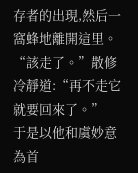存者的出現,然后一窩蜂地離開這里。
“該走了。”散修冷靜道:“再不走它就要回來了。”
于是以他和虞妙意為首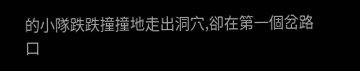的小隊跌跌撞撞地走出洞穴,卻在第一個岔路口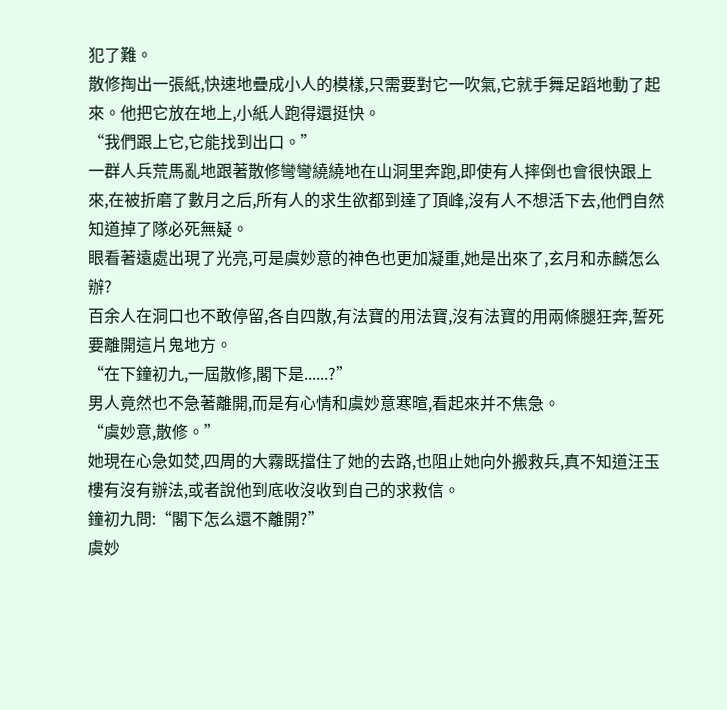犯了難。
散修掏出一張紙,快速地疊成小人的模樣,只需要對它一吹氣,它就手舞足蹈地動了起來。他把它放在地上,小紙人跑得還挺快。
“我們跟上它,它能找到出口。”
一群人兵荒馬亂地跟著散修彎彎繞繞地在山洞里奔跑,即使有人摔倒也會很快跟上來,在被折磨了數月之后,所有人的求生欲都到達了頂峰,沒有人不想活下去,他們自然知道掉了隊必死無疑。
眼看著遠處出現了光亮,可是虞妙意的神色也更加凝重,她是出來了,玄月和赤麟怎么辦?
百余人在洞口也不敢停留,各自四散,有法寶的用法寶,沒有法寶的用兩條腿狂奔,誓死要離開這片鬼地方。
“在下鐘初九,一屆散修,閣下是......?”
男人竟然也不急著離開,而是有心情和虞妙意寒暄,看起來并不焦急。
“虞妙意,散修。”
她現在心急如焚,四周的大霧既擋住了她的去路,也阻止她向外搬救兵,真不知道汪玉樓有沒有辦法,或者說他到底收沒收到自己的求救信。
鐘初九問:“閣下怎么還不離開?”
虞妙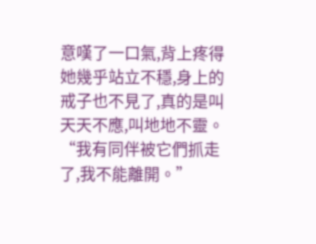意嘆了一口氣,背上疼得她幾乎站立不穩,身上的戒子也不見了,真的是叫天天不應,叫地地不靈。
“我有同伴被它們抓走了,我不能離開。”